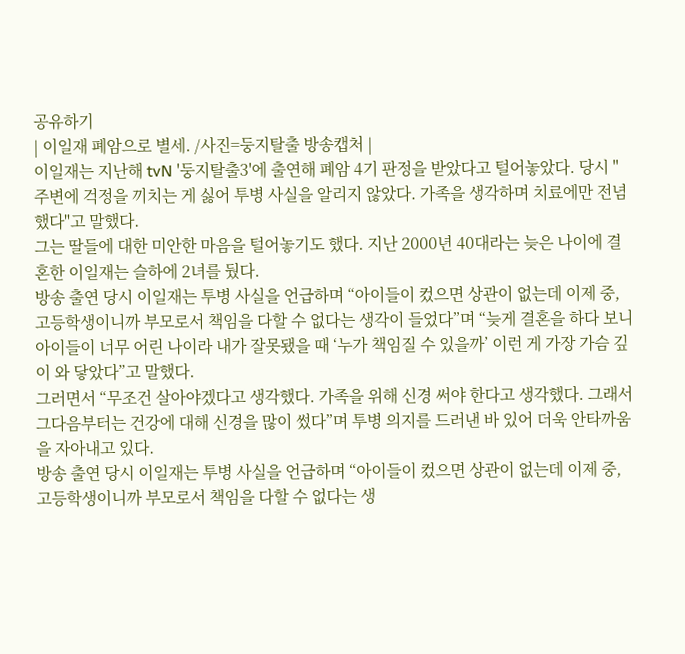공유하기
| 이일재 폐암으로 별세. /사진=둥지탈출 방송캡처 |
이일재는 지난해 tvN '둥지탈출3'에 출연해 폐암 4기 판정을 받았다고 털어놓았다. 당시 "주변에 걱정을 끼치는 게 싫어 투병 사실을 알리지 않았다. 가족을 생각하며 치료에만 전념했다"고 말했다.
그는 딸들에 대한 미안한 마음을 털어놓기도 했다. 지난 2000년 40대라는 늦은 나이에 결혼한 이일재는 슬하에 2녀를 뒀다.
방송 출연 당시 이일재는 투병 사실을 언급하며 “아이들이 컸으면 상관이 없는데 이제 중, 고등학생이니까 부모로서 책임을 다할 수 없다는 생각이 들었다”며 “늦게 결혼을 하다 보니 아이들이 너무 어린 나이라 내가 잘못됐을 때 ‘누가 책임질 수 있을까’ 이런 게 가장 가슴 깊이 와 닿았다”고 말했다.
그러면서 “무조건 살아야겠다고 생각했다. 가족을 위해 신경 써야 한다고 생각했다. 그래서 그다음부터는 건강에 대해 신경을 많이 썼다”며 투병 의지를 드러낸 바 있어 더욱 안타까움을 자아내고 있다.
방송 출연 당시 이일재는 투병 사실을 언급하며 “아이들이 컸으면 상관이 없는데 이제 중, 고등학생이니까 부모로서 책임을 다할 수 없다는 생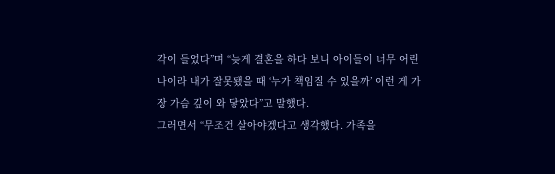각이 들었다”며 “늦게 결혼을 하다 보니 아이들이 너무 어린 나이라 내가 잘못됐을 때 ‘누가 책임질 수 있을까’ 이런 게 가장 가슴 깊이 와 닿았다”고 말했다.
그러면서 “무조건 살아야겠다고 생각했다. 가족을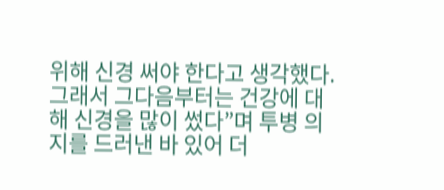위해 신경 써야 한다고 생각했다. 그래서 그다음부터는 건강에 대해 신경을 많이 썼다”며 투병 의지를 드러낸 바 있어 더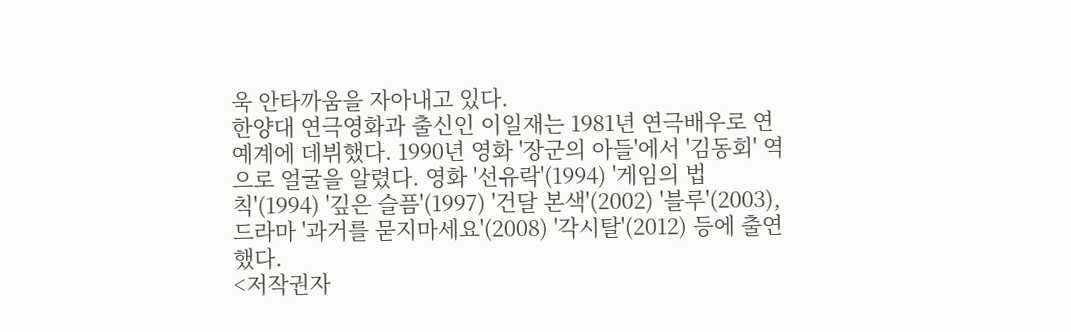욱 안타까움을 자아내고 있다.
한양대 연극영화과 출신인 이일재는 1981년 연극배우로 연예계에 데뷔했다. 1990년 영화 '장군의 아들'에서 '김동회' 역으로 얼굴을 알렸다. 영화 '선유락'(1994) '게임의 법칙'(1994) '깊은 슬픔'(1997) '건달 본색'(2002) '블루'(2003), 드라마 '과거를 묻지마세요'(2008) '각시탈'(2012) 등에 출연했다.
<저작권자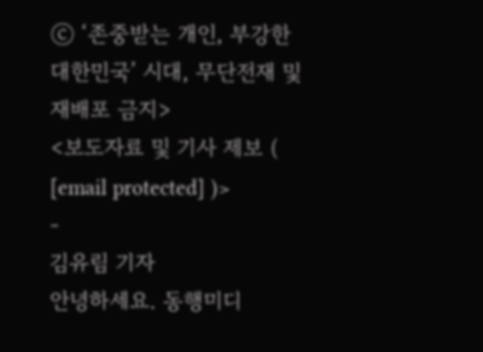ⓒ ‘존중받는 개인, 부강한 대한민국’ 시대, 무단전재 및 재배포 금지>
<보도자료 및 기사 제보 ( [email protected] )>
-
김유림 기자
안녕하세요. 동행미디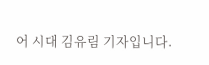어 시대 김유림 기자입니다.